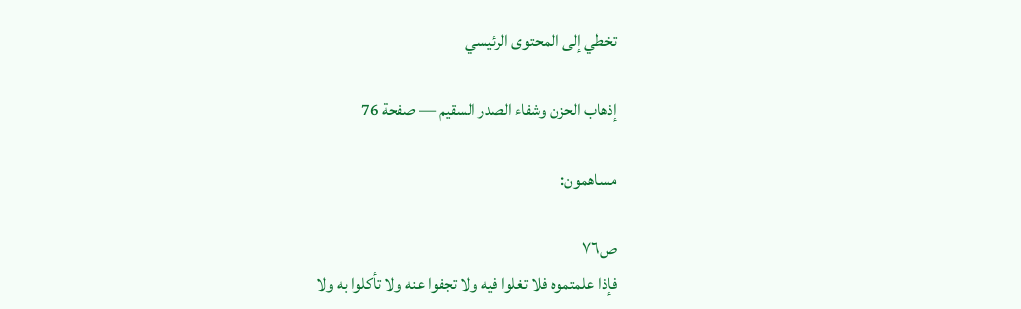تخطي إلى المحتوى الرئيسي

إذهاب الحزن وشفاء الصدر السقيم — صفحة 76

مساهمون:

ص٧٦
فإذا علمتموه فلا تغلوا فيه ولا تجفوا عنه ولا تأكلوا به ولا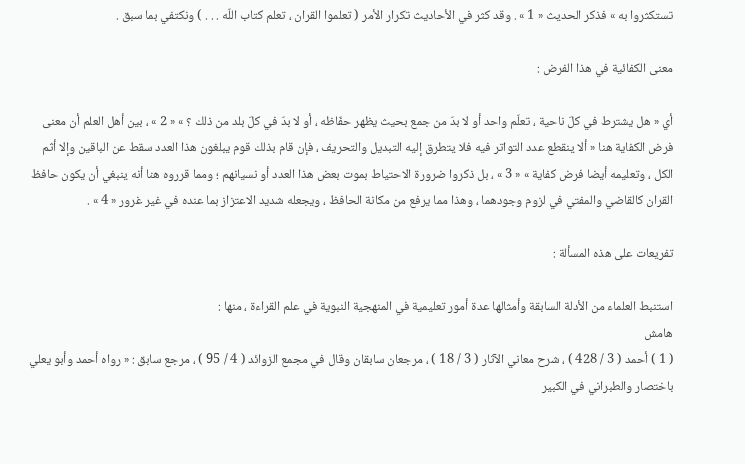تستكثروا به » فذكر الحديث « 1 » . وقد كثر في الأحاديث تكرار الأمر ( تعلموا القران ، تعلم كتاب اللّه . . . ) ونكتفي بما سبق .

معنى الكفائية في هذا الفرض :

أي « هل يشترط في كلّ ناحية ، تعلّم واحد أو لا بدّ من جمع بحيث يظهر حفّاظه ، أو لا بدّ في كلّ بلد من ذلك ؟ » « 2 » ، بين أهل العلم أن معنى فرض الكفاية هنا « ألا ينقطع عدد التواتر فيه فلا يتطرق إليه التبديل والتحريف ، فإن قام بذلك قوم يبلغون هذا العدد سقط عن الباقين وإلا أثم الكل ، وتعليمه أيضا فرض كفاية » « 3 » ، بل ذكروا ضرورة الاحتياط بموت بعض هذا العدد أو نسيانهم ؛ ومما قرروه هنا أنه ينبغي أن يكون حافظ القران كالقاضي والمفتي في لزوم وجودهما ، وهذا مما يرفع من مكانة الحافظ ، ويجعله شديد الاعتزاز بما عنده في غير غرور « 4 » .

تفريعات على هذه المسألة :

استنبط العلماء من الأدلة السابقة وأمثالها عدة أمور تعليمية في المنهجية النبوية في علم القراءة ، منها :
هامش
( 1 ) أحمد ( 3 / 428 ) ، شرح معاني الآثار ( 3 / 18 ) ، مرجعان سابقان وقال في مجمع الزوائد ( 4 / 95 ) ، مرجع سابق : « رواه أحمد وأبو يعلي باختصار والطبراني في الكبير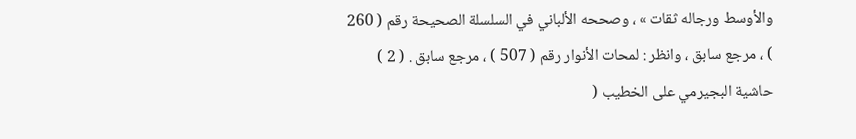والأوسط ورجاله ثقات » ، وصححه الألباني في السلسلة الصحيحة رقم ( 260 ) ، مرجع سابق ، وانظر : لمحات الأنوار رقم ( 507 ) ، مرجع سابق . ( 2 ) حاشية البجيرمي على الخطيب (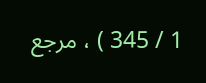1 / 345 ) ، مرجع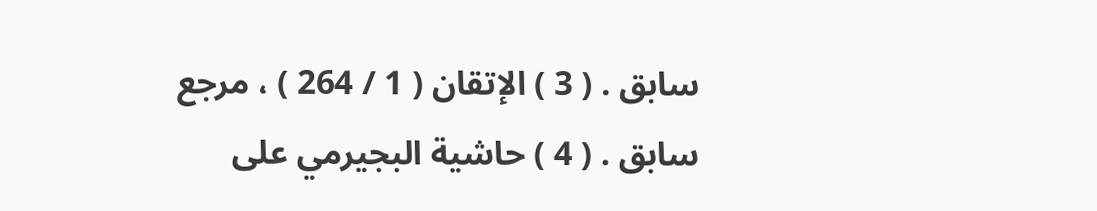سابق . ( 3 ) الإتقان ( 1 / 264 ) ، مرجع سابق . ( 4 ) حاشية البجيرمي على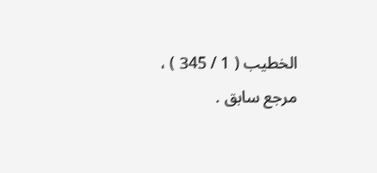الخطيب ( 1 / 345 ) ، مرجع سابق .